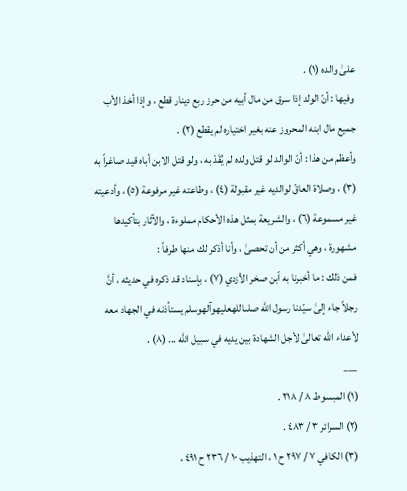علىٰ والده (١) .
وفيها : أنّ الولد إذا سرق من مال أبيه من حرز ربع دينار قطع ، وإذا أخذ الأب جميع مال ابنه المحروز عنه بغير اختياره لم يقطع (٢) .
وأعظم من هذا : أنّ الوالد لو قتل ولده لم يُقَدْ به ، ولو قتل الابن أباه قيد صاغراً به (٣) ، وصلاة العاقّ لوالديه غير مقبولة (٤) ، وطاعته غير مرفوعة (٥) ، وأدعيته غير مسموعة (٦) ، والشريعة بمثل هذه الأحكام مملوءة ، والآثار بتأكيدها مشهورة ، وهي أكثر من أن تحصىٰ ، وأنا أذكر لك منها طرفاً :
فمن ذلك : ما أخبرنا به ٱبن صخر الأزدي (٧) ، بإسناد قد ذكره في حديثه ، أنَّ رجلاً جاء إلىٰ سيّدنا رسول الله صلىاللهعليهوآلهوسلم يستأذنه في الجهاد معه لأعداء الله تعالىٰ لأجل الشهادة بين يديه في سبيل الله ... (٨) .
___
(١) المبسوط ٨ / ٢١٨ .
(٢) السرائر ٣ / ٤٨٣ .
(٣) الكافي ٧ / ٢٩٧ ح ١ ، التهذيب ١٠ / ٢٣٦ ح ٤٩١ ،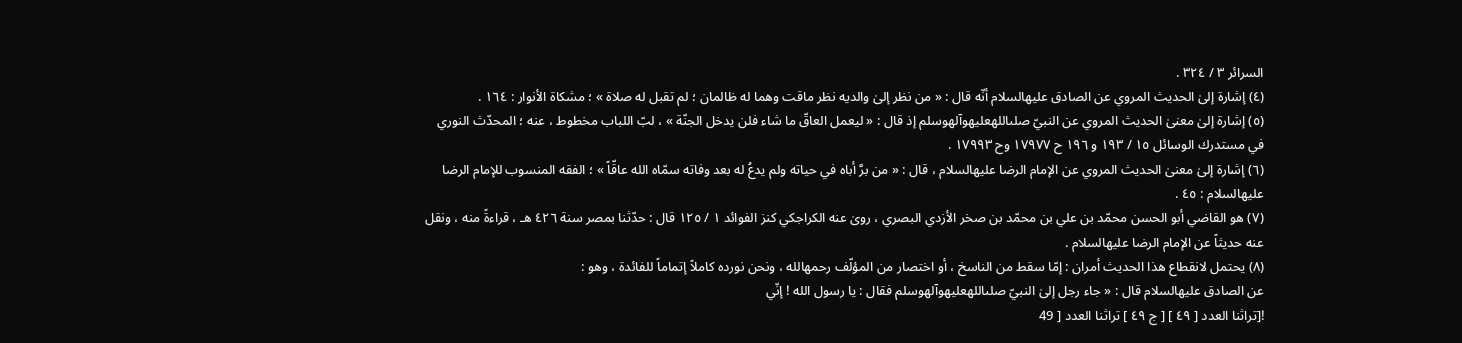السرائر ٣ / ٣٢٤ .
(٤) إشارة إلىٰ الحديث المروي عن الصادق عليهالسلام أنّه قال : « من نظر إلىٰ والديه نظر ماقت وهما له ظالمان ؛ لم تقبل له صلاة » ؛ مشكاة الأنوار : ١٦٤ .
(٥) إشارة إلىٰ معنىٰ الحديث المروي عن النبيّ صلىاللهعليهوآلهوسلم إذ قال : « ليعمل العاقّ ما شاء فلن يدخل الجنّة » ، لبّ اللباب مخطوط ، عنه ؛ المحدّث النوري في مستدرك الوسائل ١٥ / ١٩٣ و ١٩٦ ح ١٧٩٧٧ وح ١٧٩٩٣ .
(٦) إشارة إلىٰ معنىٰ الحديث المروي عن الإمام الرضا عليهالسلام ، قال : « من برَّ أباه في حياته ولم يدعُ له بعد وفاته سمّاه الله عاقّاً » ؛ الفقه المنسوب للإمام الرضا عليهالسلام : ٤٥ .
(٧) هو القاضي أبو الحسن محمّد بن علي بن محمّد بن صخر الأزدي البصري ، روىٰ عنه الكراجكي كنز الفوائد ١ / ١٢٥ قال : حدّثنا بمصر سنة ٤٢٦ هـ ، قراءةً منه ، ونقل عنه حديثاً عن الإمام الرضا عليهالسلام .
(٨) يحتمل لانقطاع هذا الحديث أمران : إمّا سقط من الناسخ ، أو اختصار من المؤلّف رحمهالله ، ونحن نورده كاملاً إتماماً للفائدة ، وهو :
عن الصادق عليهالسلام قال : « جاء رجل إلىٰ النبيّ صلىاللهعليهوآلهوسلم فقال : يا رسول الله ! إنّي
![تراثنا العدد [ ٤٩ ] [ ج ٤٩ ] تراثنا العدد [ 49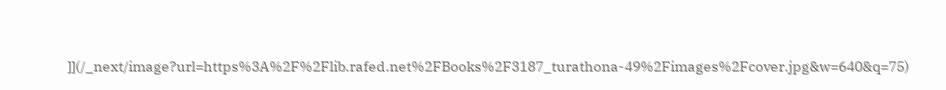]](/_next/image?url=https%3A%2F%2Flib.rafed.net%2FBooks%2F3187_turathona-49%2Fimages%2Fcover.jpg&w=640&q=75)